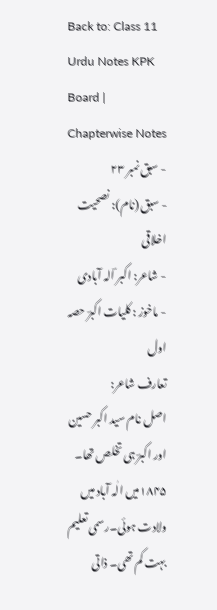Back to: Class 11 Urdu Notes KPK Board | Chapterwise Notes
- سبق نمبر ۲۳
- سبق (نام): نصحیت اخلاقی
- شاعر: اکبر ؔالہ آبادی
- ماخوز : کلیات اکبرؔ حصہ اول
تعارف شاعر:
اصل نام سید اکبر حسین اور اکبرؔ ہی تخلص تھا۔ ۱۸۴۵میں الٰہ آباد میں ولادت ہوئی۔رسمی تعلیم بہت کم تھی۔ ذاتی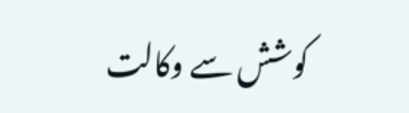کوشش سے وکالت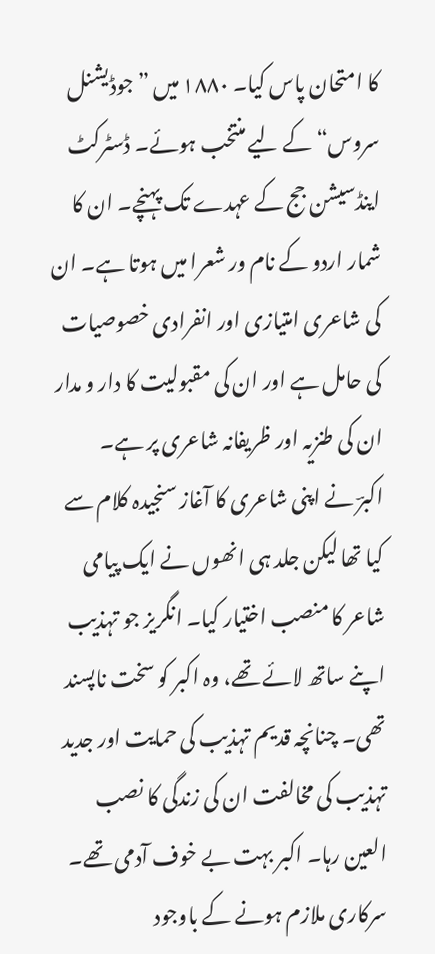کا امتحان پاس کیا۔ ۱۸۸۰ میں ”جوڈیشنل سروس“ کے لیے منتخب ہوئے۔ ڈسٹرکٹ اینڈسیشن جج کے عہدے تک پہنچے۔ ان کا شمار اردو کے نام ور شعرا میں ہوتا ہے۔ ان کی شاعری امتیازی اور انفرادی خصوصیات کی حامل ہے اور ان کی مقبولیت کا دار و مدار ان کی طنزیہ اور ظریفانہ شاعری پر ہے۔
اکبرؔ نے اپنی شاعری کا آغاز سنجیدہ کلام سے کیا تھا لیکن جلد ہی انھوں نے ایک پیامی شاعر کا منصب اختیار کیا۔ انگریز جو تہذیب اپنے ساتھ لائے تھے، وہ اکبر کو سخت ناپسند تھی۔ چنانچہ قدیم تہذیب کی حمایت اور جدید تہذیب کی مخالفت ان کی زندگی کا نصب العین رہا۔ اکبر بہت بے خوف آدمی تھے۔ سرکاری ملازم ہونے کے باوجود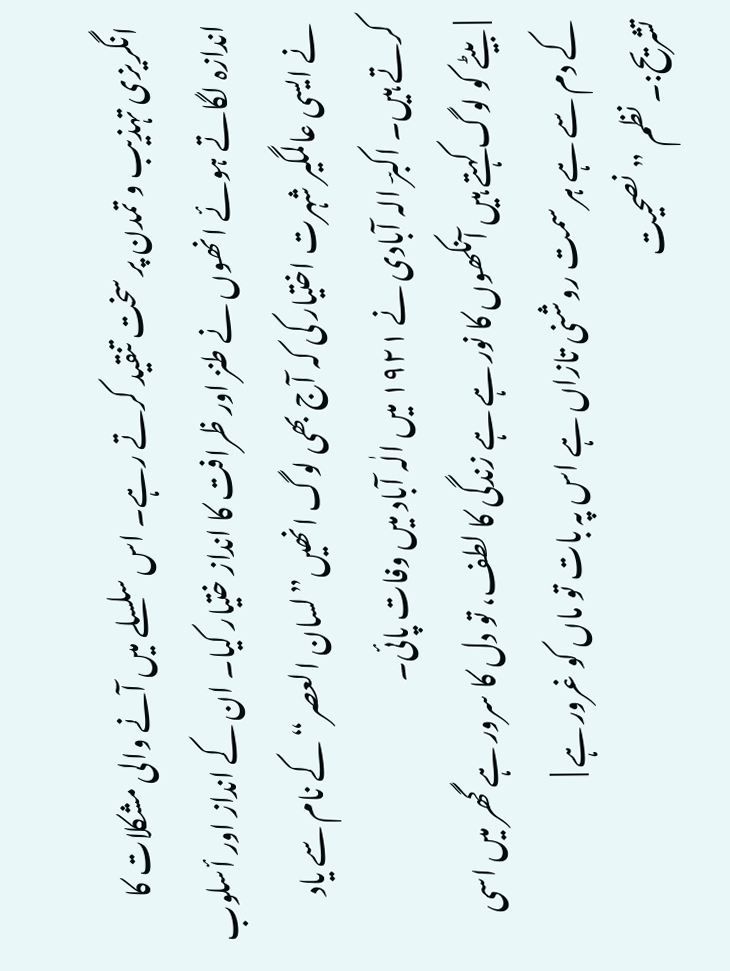انگریزی تہذیب و تمدن پر سخت تنقید کرتے رہے۔ اس سلسلے میں آنے والی مشکلات کا اندازہ لگاتے ہوئے انھوں نے طنز اور ظرافت کا انداز ختیار کیا۔ ان کے انداز اور أسلوب نے ایسی عالمگیر شہرت اختیار کی کہ آج بھی لوگ انھیں”لسان العصر“ کے نام سے یاد کرتے ہیں۔ اکبرؔ الہ آبادی نے ۱۹۲۱ میں الٰہ آباد میں وفات پائی۔
| بیٹے کو لوگ کہتے ہیں آنکھوں کا نور ہے ہے زندگی کا لطف، تو دل کا سرور ہے گھر میں اسی کے دم سے ہے ہر سمت روشنی تازاں ہے اس پہ بات تو ماں کو غرور ہے |
تشریح:۔ نظم ”نصحیت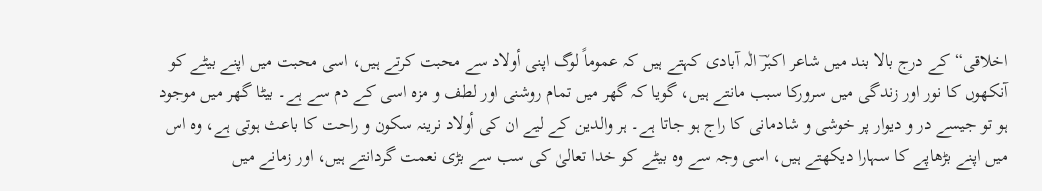اخلاقی“کے درج بالا بند میں شاعر اکبرؔ الٰہ آبادی کہتے ہیں کہ عموماً لوگ اپنی أولاد سے محبت کرتے ہیں، اسی محبت میں اپنے بیٹے کو آنکھوں کا نور اور زندگی میں سرورکا سبب مانتے ہیں، گویا کہ گھر میں تمام روشنی اور لطف و مزہ اسی کے دم سے ہے۔ بیٹا گھر میں موجود ہو تو جیسے در و دیوار پر خوشی و شادمانی کا راج ہو جاتا ہے۔ ہر والدین کے لیے ان کی أولاد نرینہ سکون و راحت کا باعث ہوتی ہے، وہ اس میں اپنے بڑھاپے کا سہارا دیکھتے ہیں، اسی وجہ سے وہ بیٹے کو خدا تعالیٰ کی سب سے بڑی نعمت گردانتے ہیں، اور زمانے میں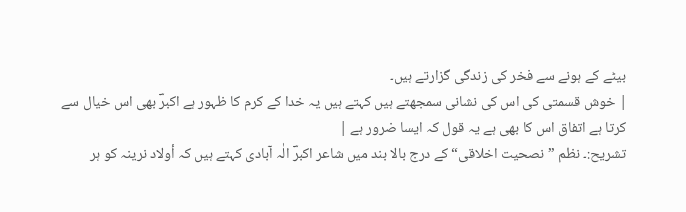بیٹے کے ہونے سے فخر کی زندگی گزارتے ہیں۔
| خوش قسمتی کی اس کی نشانی سمجھتے ہیں کہتے ہیں یہ خدا کے کرم کا ظہور ہے اکبرؔ بھی اس خیال سے کرتا ہے اتفاق اس کا بھی ہے یہ قول کہ ایسا ضرور ہے |
تشریح:۔ نظم ”نصحیت اخلاقی“کے درج بالا بند میں شاعر اکبرؔ الٰہ آبادی کہتے ہیں کہ أولاد نرینہ کو ہر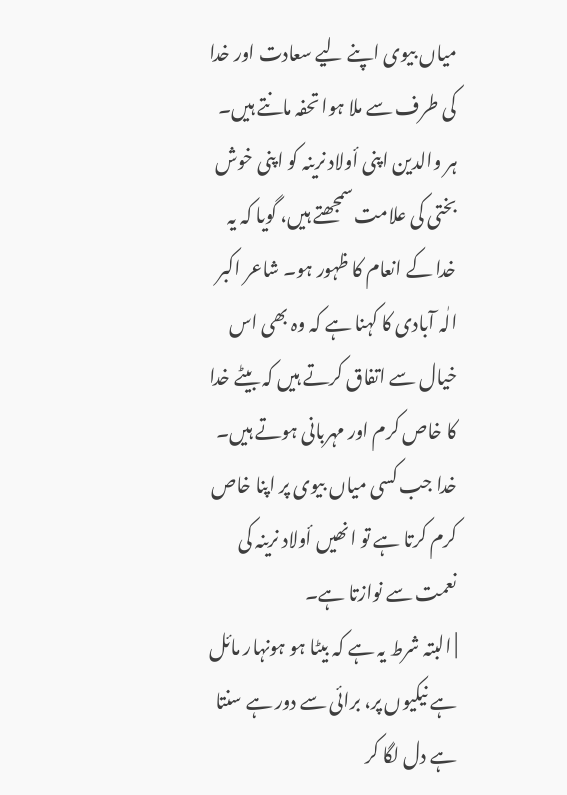میاں بیوی اپنے لیے سعادت اور خدا کی طرف سے ملا ہوا تحفہ مانتے ہیں۔ ہر والدین اپنی أولاد نرینہ کو اپنی خوش بختی کی علامت سمجھتے ہیں، گویا کہ یہ خدا کے انعام کا ظہور ہو۔ شاعر اکبر الٰہ آبادی کا کہنا ہے کہ وہ بھی اس خیال سے اتفاق کرتے ہیں کہ بیٹے خدا کا خاص کرم اور مہربانی ہوتے ہیں۔ خدا جب کسی میاں بیوی پر اپنا خاص کرم کرتا ہے تو انھیں أولاد نرینہ کی نعمت سے نوازتا ہے۔
| البتہ شرط یہ ہے کہ بیٹا ہو ہونہار مائل ہے نیکیوں پر، برائی سے دور ہے سنتا ہے دل لگا کر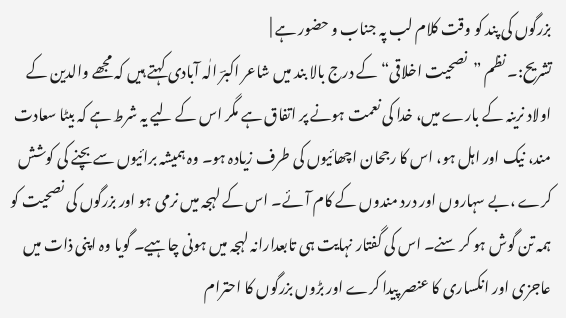بزرگوں کی پند کو وقت کلام لب پہ جناب و حضور ہے |
تشریح:۔ نظم ”نصحیت اخلاقی“کے درج بالا بند میں شاعر اکبرؔ الٰہ آبادی کہتے ہیں کہ مجھے والدین کے اولاد نرینہ کے بارے میں، خدا کی نعمت ہونے پر اتفاق ہے مگر اس کے لیے یہ شرط ہے کہ بیٹا سعادت مند، نیک اور اہل ہو، اس کا رجحان اچھائیوں کی طرف زیادہ ہو۔ وہ ہمیشہ برائیوں سے بچنے کی کوشش کرے ،بے سہاروں اور درد مندوں کے کام آئے۔ اس کے لہجہ میں نرمی ہو اور بزرگوں کی نصحیت کو ہمہ تن گوش ہو کر سنے۔ اس کی گفتار نہایت ہی تابعدارانہ لہجہ میں ہونی چاہیے۔ گویا وہ اپنی ذات میں عاجزی اور انکساری کا عنصر پیدا کرے اور بڑوں بزرگوں کا احترام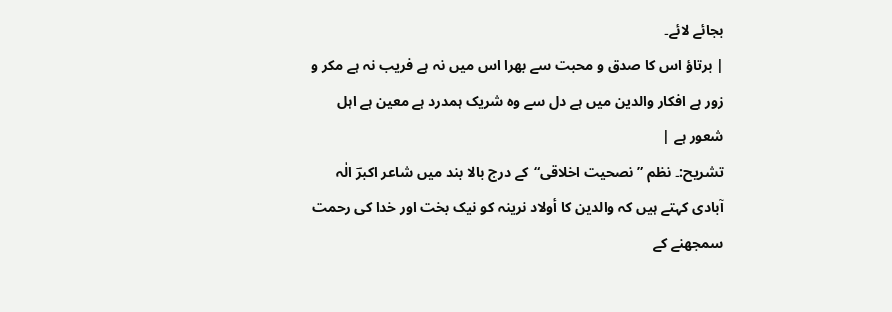بجائے لائے۔
| برتاؤ اس کا صدق و محبت سے بھرا اس میں نہ ہے فریب نہ ہے مکر و زور ہے افکار والدین میں ہے دل سے وہ شریک ہمدرد ہے معین ہے اہل شعور ہے |
تشریح:۔ نظم ”نصحیت اخلاقی“کے درج بالا بند میں شاعر اکبرؔ الٰہ آبادی کہتے ہیں کہ والدین کا أولاد نرینہ کو نیک بخت اور خدا کی رحمت سمجھنے کے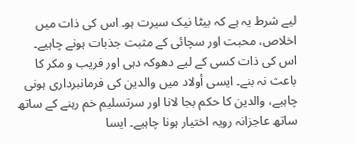لیے شرط یہ ہے کہ بیٹا نیک سیرت ہو۔ اس کی ذات میں اخلاص، محبت اور سچائی کے مثبت جذبات ہونے چاہیے۔ اس کی ذات کسی کے لیے دھوکہ دہی اور فریب و مکر کا باعث نہ بنے۔ ایسی أولاد میں والدین کی فرمانبرداری ہونی چاہیے، والدین کا حکم بجا لانا اور سرتسلیم خم رہنے کے ساتھ ساتھ عاجزانہ رویہ اختیار ہونا چاہیے۔ ایسا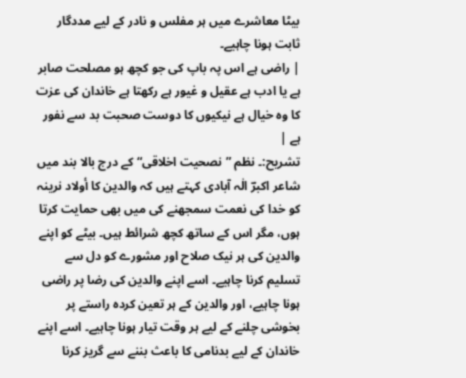بیٹا معاشرے میں ہر مفلس و نادر کے لیے مددگار ثابت ہونا چاہیے۔
| راضی ہے اس پہ باپ کی جو کچھ ہو مصلحت صابر ہے یا ادب ہے عقیل و غیور ہے رکھتا ہے خاندان کی عزت کا وہ خیال ہے نیکیوں کا دوست صحبت بد سے نفور ہے |
تشریح:۔ نظم ”نصحیت اخلاقی“کے درج بالا بند میں شاعر اکبرؔ الٰہ آبادی کہتے ہیں کہ والدین کا أولاد نرینہ کو خدا کی نعمت سمجھنے کی میں بھی حمایت کرتا ہوں، مگر اس کے ساتھ کچھ شرائط ہیں۔ بیٹے کو اپنے والدین کی ہر نیک صلاح اور مشورے کو دل سے تسلیم کرنا چاہیے۔ اسے اپنے والدین کی رضا پر راضی ہونا چاہیے، اور والدین کے ہر تعین کردہ راستے پر بخوشی چلنے کے لیے ہر وقت تیار ہونا چاہیے۔ اسے اپنے خاندان کے لیے بدنامی کا باعث بننے سے گریز کرنا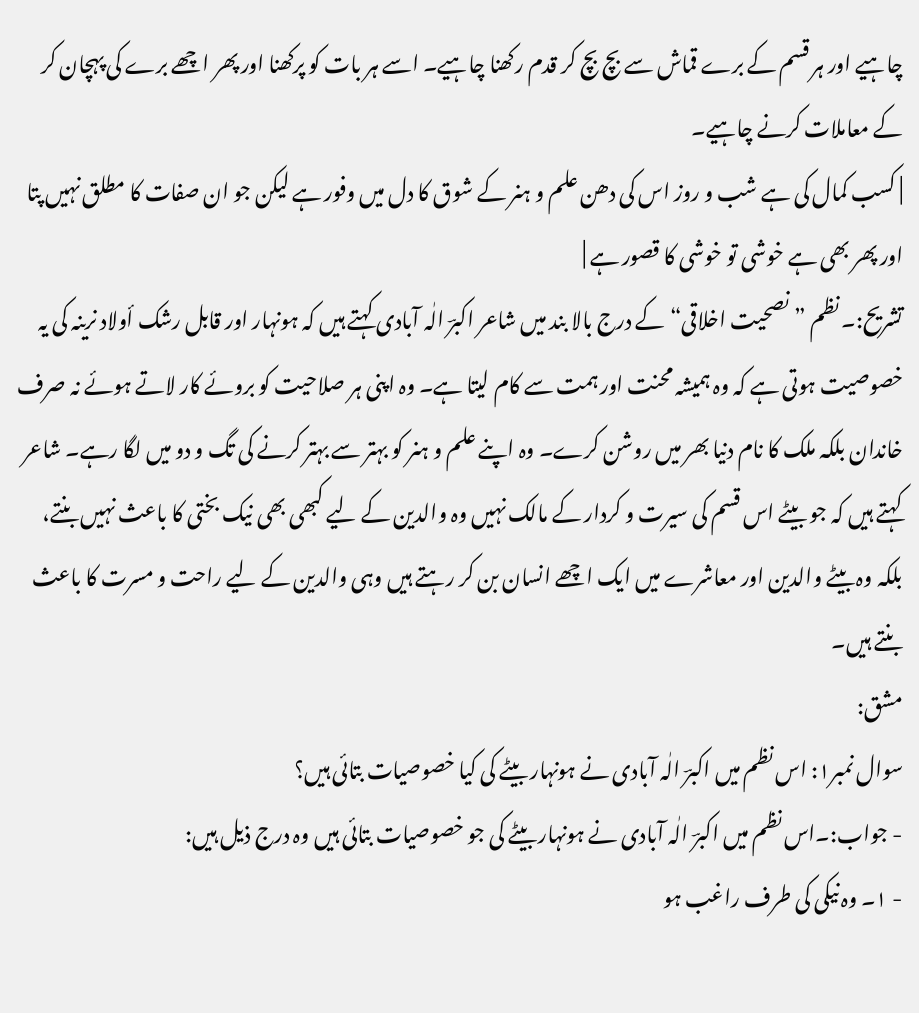چاہیے اور ہر قسم کے برے قماش سے بچ بچ کر قدم رکھنا چاہیے۔ اسے ہر بات کو پرکھنا اور پھر اچھے برے کی پہچان کر کے معاملات کرنے چاہیے۔
| کسب کمال کی ہے شب و روز اس کی دھن علم و ہنر کے شوق کا دل میں وفور ہے لیکن جو ان صفات کا مطلق نہیں پتا اور پھر بھی ہے خوشی تو خوشی کا قصور ہے |
تشریح:۔ نظم ”نصحیت اخلاقی“کے درج بالا بند میں شاعر اکبرؔ الٰہ آبادی کہتے ہیں کہ ہونہار اور قابل رشک أولاد نرینہ کی یہ خصوصیت ہوتی ہے کہ وہ ہمیشہ محنت اور ہمت سے کام لیتا ہے۔ وہ اپنی ہر صلاحیت کو بروئے کار لاتے ہوئے نہ صرف خاندان بلکہ ملک کا نام دنیا بھر میں روشن کرے۔ وہ اپنے علم و ہنر کو بہتر سے بہتر کرنے کی تگ و دو میں لگا رہے۔ شاعر کہتے ہیں کہ جو بیٹے اس قسم کی سیرت و کردار کے مالک نہیں وہ والدین کے لیے کبھی بھی نیک بختی کا باعث نہیں بنتے، بلکہ وہ بیٹے والدین اور معاشرے میں ایک اچھے انسان بن کر رہتے ہیں وہی والدین کے لیے راحت و مسرت کا باعث بنتے ہیں۔
مشق:
سوال نمبر۱: اس نظم میں اکبرؔ الٰہ آبادی نے ہونہار بیٹے کی کیا خصوصیات بتائی ہیں؟
- جواب:۔اس نظم میں اکبرؔ الٰہ آبادی نے ہونہار بیٹے کی جو خصوصیات بتائی ہیں وہ درج ذیل ہیں:
- ۱۔ وہ نیکی کی طرف راغب ہو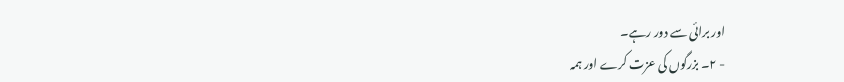اور برائی سے دور رہے۔
- ۲۔ بزرگوں کی عزت کرے اور ہمہ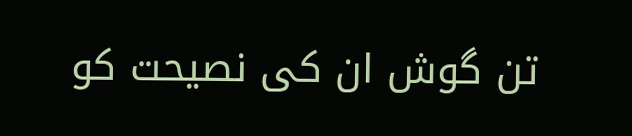تن گوش ان کی نصیحت کو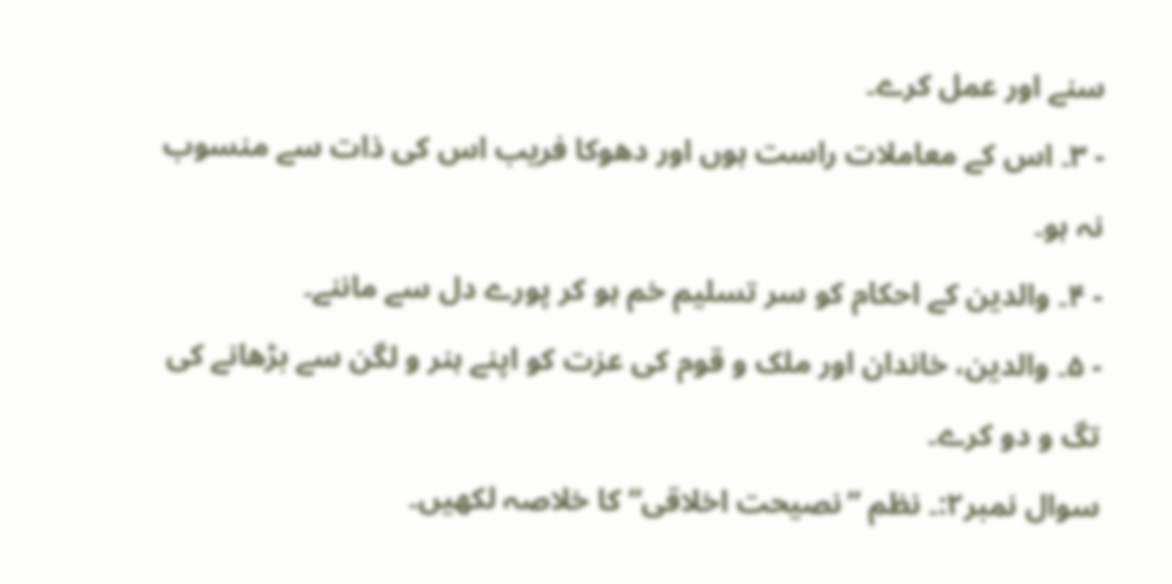سنے اور عمل کرے۔
- ۳۔ اس کے معاملات راست ہوں اور دھوکا فریب اس کی ذات سے منسوب نہ ہو۔
- ۴۔ والدین کے احکام کو سر تسلیم خم ہو کر پورے دل سے ماننے۔
- ۵۔ والدین، خاندان اور ملک و قوم کی عزت کو اپنے ہنر و لگن سے بڑھانے کی تگ و دو کرے۔
سوال نمبر۲:۔ نظم ”نصیحت اخلاقی“ کا خلاصہ لکھیں۔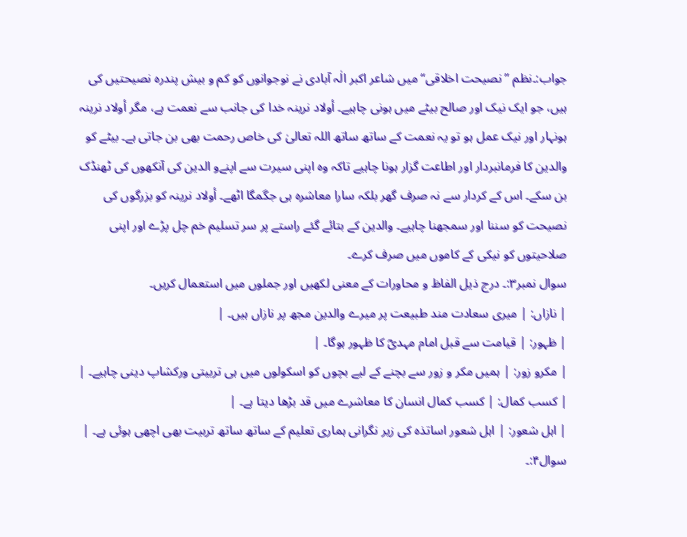جواب:۔نظم ”نصیحت اخلاقی“ میں شاعر اکبر الٰہ آبادی نے نوجوانوں کو کم و بیش پندرہ نصیحتیں کی ہیں، جو ایک نیک اور صالح بیٹے میں ہونی چاہیے۔ أولاد نرینہ خدا کی جانب سے نعمت ہے، مگر أولاد نرینہ ہونہار اور نیک عمل ہو تو یہ نعمت کے ساتھ ساتھ اللہ تعالیٰ کی خاص رحمت بھی بن جاتی ہے۔ بیٹے کو والدین کا فرمانبردار اور اطاعت گزار ہونا چاہیے تاکہ وہ اپنی سیرت سے اپنےو الدین کی آنکھوں کی ٹھنڈک بن سکے۔ اس کے کردار سے نہ صرف گھر بلکہ سارا معاشرہ ہی جگمگا اٹھے۔ أولاد نرینہ کو بزرگوں کی نصیحت کو سننا اور سمجھنا چاہیے۔ والدین کے بتائے گئے راستے پر سر تسلیم خم چل پڑے اور اپنی صلاحیتوں کو نیکی کے کاموں میں صرف کرے۔
سوال نمبر۳:۔ درج ذیل الفاظ و محاورات کے معنی لکھیں اور جملوں میں استعمال کریں۔
| نازاں: | میری سعادت مند طبیعت پر میرے والدین مجھ پر نازاں ہیں۔ |
| ظہور: | قیامت سے قبل امام مہدیؓ کا ظہور ہوگا۔ |
| مکرو زور: | ہمیں مکر و زور سے بچنے کے لیے بچوں کو اسکولوں میں ہی تربیتی ورکشاپ دینی چاہیے۔ |
| کسب کمال: | کسب کمال انسان کا معاشرے میں قد بڑھا دیتا ہے۔ |
| اہل شعور: | اہل شعور اساتذہ کی زیر نگرانی ہماری تعلیم کے ساتھ ساتھ تربیت بھی اچھی ہوئی ہے۔ |
سوال۴:۔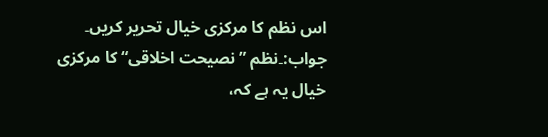اس نظم کا مرکزی خیال تحریر کریں۔
جواب:۔نظم ”نصیحت اخلاقی“ کا مرکزی خیال یہ ہے کہ،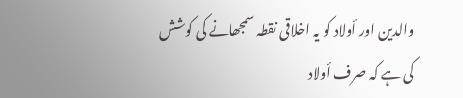والدین اور أولاد کو یہ اخلاقی نقطہ سمجھانے کی کوشش کی ہے کہ صرف أولاد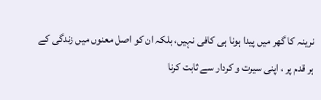نرینہ کا گھر میں پیدا ہونا ہی کافی نہیں، بلکہ ان کو اصل معنوں میں زندگی کے ہر قدم پر ، اپنی سیرت و کردار سے ثابت کرنا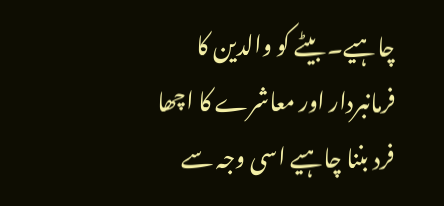چاہیے۔ بیٹے کو والدین کا فرمانبردار اور معاشرے کا اچھا فرد بننا چاہیے اسی وجہ سے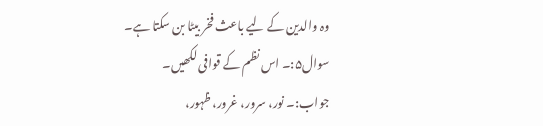وہ والدین کے لیے باعث فخر بیٹا بن سکتا ہے۔
سوال۵:۔ اس نظم کے قوافی لکھیں۔
جواب:۔ نور، سرور، غرور، ظہور،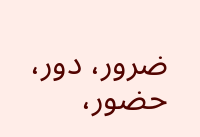ضرور، دور، حضور،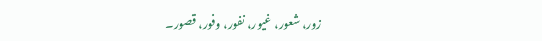زور، شعور، غیور، نفور، وفور، قصور۔